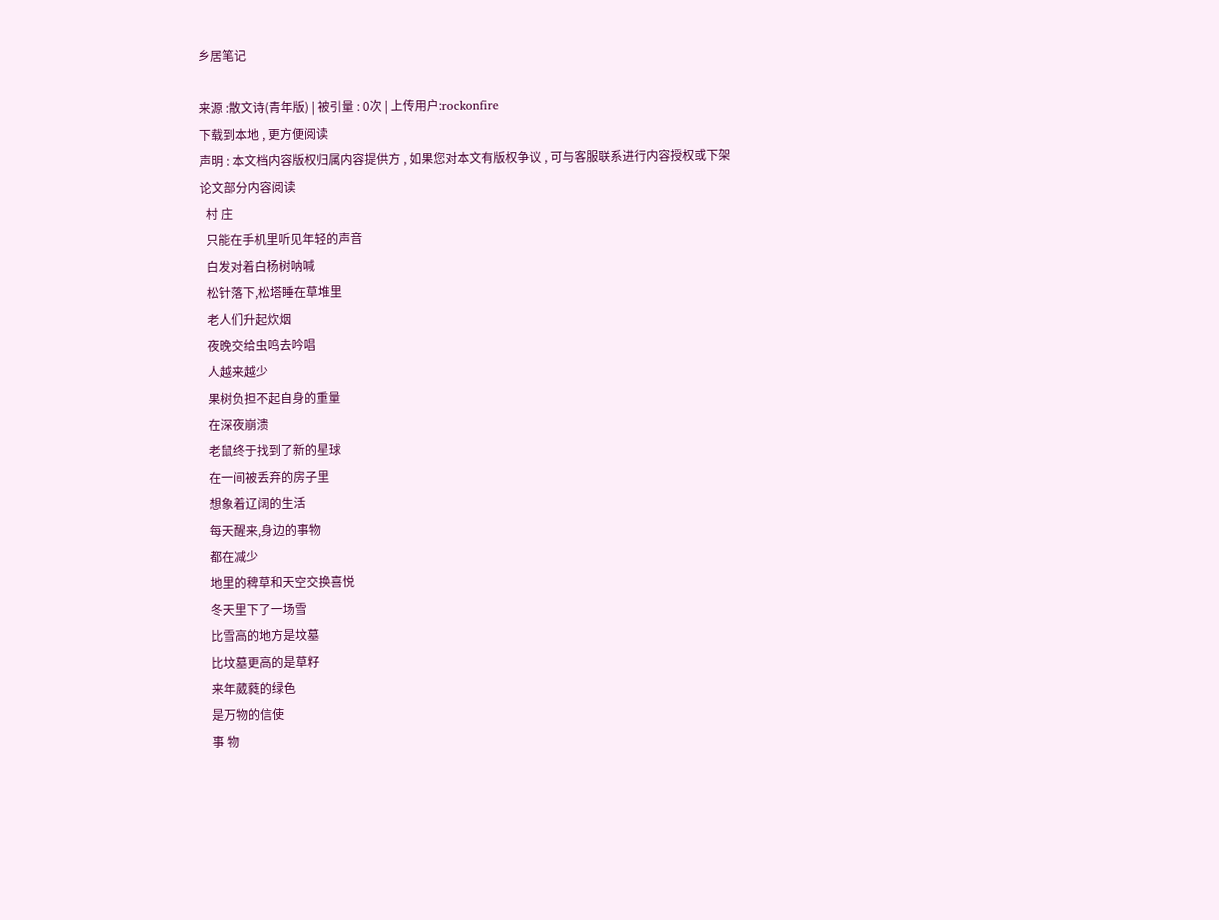乡居笔记

来源 :散文诗(青年版) | 被引量 : 0次 | 上传用户:rockonfire
下载到本地 , 更方便阅读
声明 : 本文档内容版权归属内容提供方 , 如果您对本文有版权争议 , 可与客服联系进行内容授权或下架
论文部分内容阅读
  村 庄
  只能在手机里听见年轻的声音
  白发对着白杨树呐喊
  松针落下,松塔睡在草堆里
  老人们升起炊烟
  夜晚交给虫鸣去吟唱
  人越来越少
  果树负担不起自身的重量
  在深夜崩溃
  老鼠终于找到了新的星球
  在一间被丢弃的房子里
  想象着辽阔的生活
  每天醒来,身边的事物
  都在减少
  地里的稗草和天空交换喜悦
  冬天里下了一场雪
  比雪高的地方是坟墓
  比坟墓更高的是草籽
  来年葳蕤的绿色
  是万物的信使
  事 物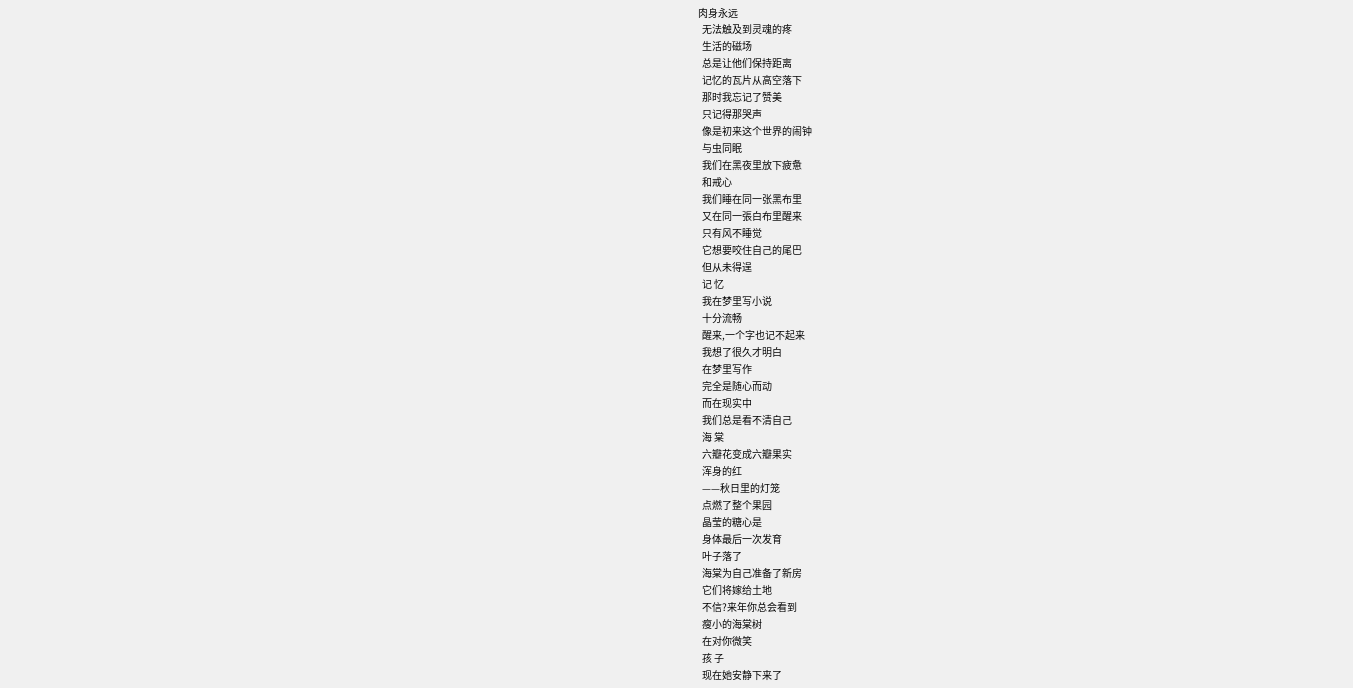肉身永远
  无法触及到灵魂的疼
  生活的磁场
  总是让他们保持距离
  记忆的瓦片从高空落下
  那时我忘记了赞美
  只记得那哭声
  像是初来这个世界的闹钟
  与虫同眠
  我们在黑夜里放下疲惫
  和戒心
  我们睡在同一张黑布里
  又在同一張白布里醒来
  只有风不睡觉
  它想要咬住自己的尾巴
  但从未得逞
  记 忆
  我在梦里写小说
  十分流畅
  醒来,一个字也记不起来
  我想了很久才明白
  在梦里写作
  完全是随心而动
  而在现实中
  我们总是看不清自己
  海 棠
  六瓣花变成六瓣果实
  浑身的红
  ——秋日里的灯笼
  点燃了整个果园
  晶莹的糖心是
  身体最后一次发育
  叶子落了
  海棠为自己准备了新房
  它们将嫁给土地
  不信?来年你总会看到
  瘦小的海棠树
  在对你微笑
  孩 子
  现在她安静下来了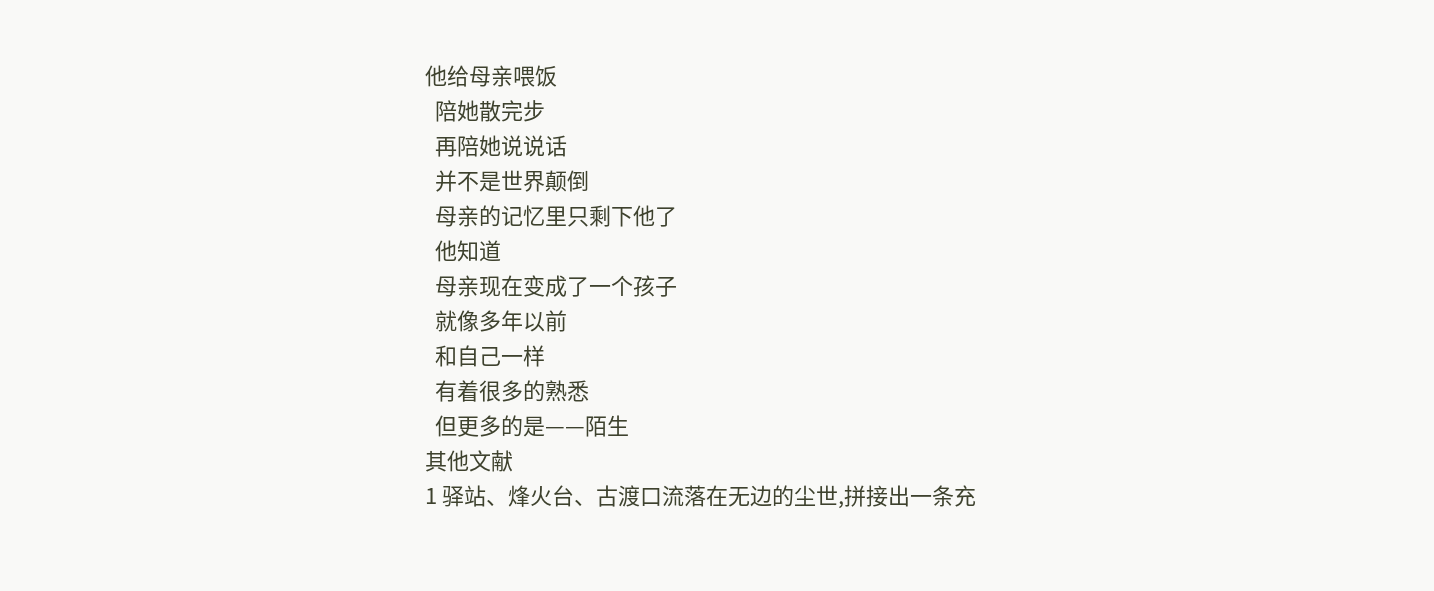他给母亲喂饭
  陪她散完步
  再陪她说说话
  并不是世界颠倒
  母亲的记忆里只剩下他了
  他知道
  母亲现在变成了一个孩子
  就像多年以前
  和自己一样
  有着很多的熟悉
  但更多的是——陌生
其他文献
1 驿站、烽火台、古渡口流落在无边的尘世,拼接出一条充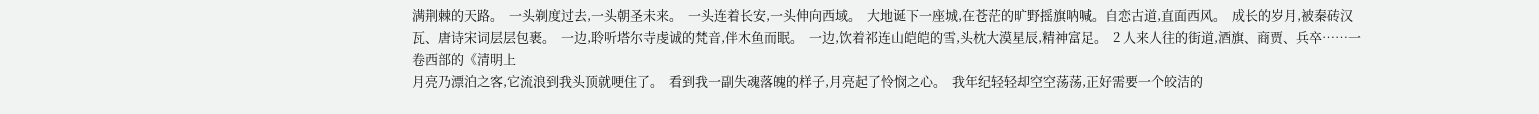满荆棘的天路。  一头剃度过去,一头朝圣未来。  一头连着长安,一头伸向西域。  大地诞下一座城,在苍茫的旷野摇旗呐喊。自恋古道,直面西风。  成长的岁月,被秦砖汉瓦、唐诗宋词层层包裹。  一边,聆听塔尔寺虔诚的梵音,伴木鱼而眠。  一边,饮着祁连山皑皑的雪,头枕大漠星辰,精神富足。  2 人来人往的街道,酒旗、商贾、兵卒……一卷西部的《清明上
月亮乃漂泊之客,它流浪到我头顶就哽住了。  看到我一副失魂落魄的样子,月亮起了怜悯之心。  我年纪轻轻却空空荡荡,正好需要一个皎洁的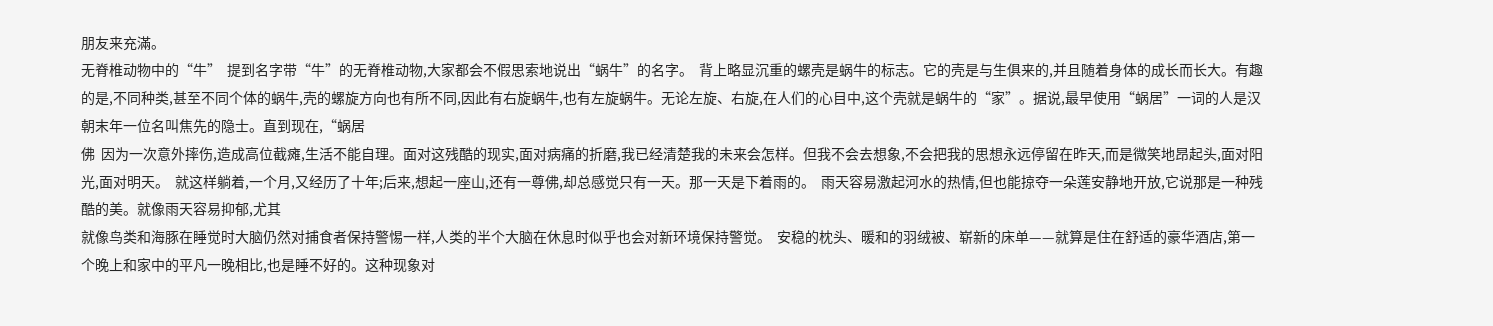朋友来充滿。
无脊椎动物中的“牛”  提到名字带“牛”的无脊椎动物,大家都会不假思索地说出“蜗牛”的名字。  背上略显沉重的螺壳是蜗牛的标志。它的壳是与生俱来的,并且随着身体的成长而长大。有趣的是,不同种类,甚至不同个体的蜗牛,壳的螺旋方向也有所不同,因此有右旋蜗牛,也有左旋蜗牛。无论左旋、右旋,在人们的心目中,这个壳就是蜗牛的“家”。据说,最早使用“蜗居”一词的人是汉朝末年一位名叫焦先的隐士。直到现在,“蜗居
佛  因为一次意外摔伤,造成高位截瘫,生活不能自理。面对这残酷的现实,面对病痛的折磨,我已经清楚我的未来会怎样。但我不会去想象,不会把我的思想永远停留在昨天,而是微笑地昂起头,面对阳光,面对明天。  就这样躺着,一个月,又经历了十年;后来,想起一座山,还有一尊佛,却总感觉只有一天。那一天是下着雨的。  雨天容易激起河水的热情,但也能掠夺一朵莲安静地开放,它说那是一种残酷的美。就像雨天容易抑郁,尤其
就像鸟类和海豚在睡觉时大脑仍然对捕食者保持警惕一样,人类的半个大脑在休息时似乎也会对新环境保持警觉。  安稳的枕头、暖和的羽绒被、崭新的床单——就算是住在舒适的豪华酒店,第一个晚上和家中的平凡一晚相比,也是睡不好的。这种现象对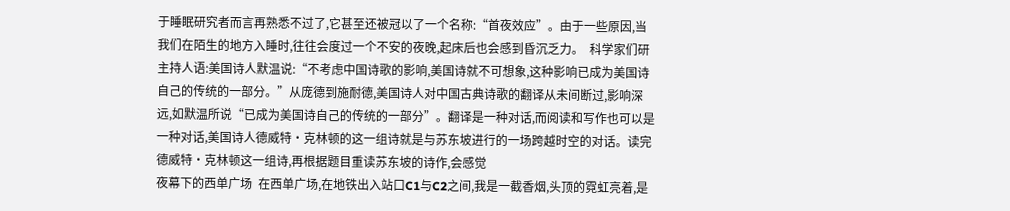于睡眠研究者而言再熟悉不过了,它甚至还被冠以了一个名称:“首夜效应”。由于一些原因,当我们在陌生的地方入睡时,往往会度过一个不安的夜晚,起床后也会感到昏沉乏力。  科学家们研
主持人语:美国诗人默温说:“不考虑中国诗歌的影响,美国诗就不可想象,这种影响已成为美国诗自己的传统的一部分。”从庞德到施耐德,美国诗人对中国古典诗歌的翻译从未间断过,影响深远,如默温所说“已成为美国诗自己的传统的一部分”。翻译是一种对话,而阅读和写作也可以是一种对话,美国诗人德威特·克林顿的这一组诗就是与苏东坡进行的一场跨越时空的对话。读完德威特·克林顿这一组诗,再根据题目重读苏东坡的诗作,会感觉
夜幕下的西单广场  在西单广场,在地铁出入站口C1与C2之间,我是一截香烟,头顶的霓虹亮着,是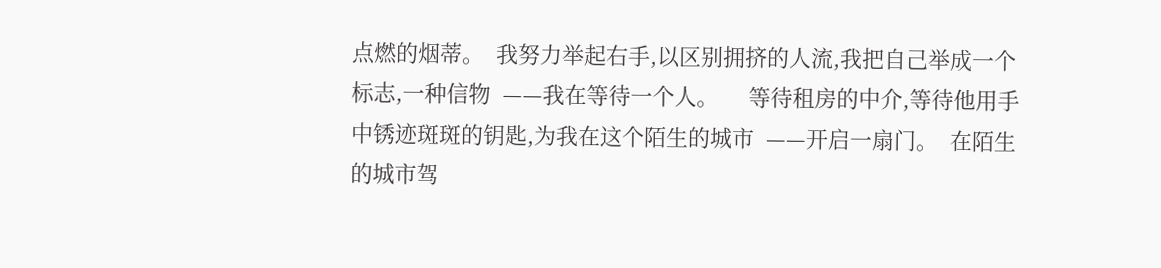点燃的烟蒂。  我努力举起右手,以区别拥挤的人流,我把自己举成一个标志,一种信物  ——我在等待一个人。     等待租房的中介,等待他用手中锈迹斑斑的钥匙,为我在这个陌生的城市  ——开启一扇门。  在陌生的城市驾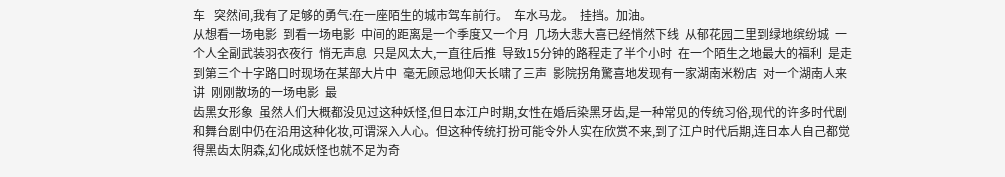车   突然间,我有了足够的勇气:在一座陌生的城市驾车前行。  车水马龙。  挂挡。加油。
从想看一场电影  到看一场电影  中间的距离是一个季度又一个月  几场大悲大喜已经悄然下线  从郁花园二里到绿地缤纷城  一个人全副武装羽衣夜行  悄无声息  只是风太大,一直往后推  导致15分钟的路程走了半个小时  在一个陌生之地最大的福利  是走到第三个十字路口时现场在某部大片中  毫无顾忌地仰天长啸了三声  影院拐角驚喜地发现有一家湖南米粉店  对一个湖南人来讲  刚刚散场的一场电影  最
齿黑女形象  虽然人们大概都没见过这种妖怪,但日本江户时期,女性在婚后染黑牙齿,是一种常见的传统习俗,现代的许多时代剧和舞台剧中仍在沿用这种化妆,可谓深入人心。但这种传统打扮可能令外人实在欣赏不来,到了江户时代后期,连日本人自己都觉得黑齿太阴森,幻化成妖怪也就不足为奇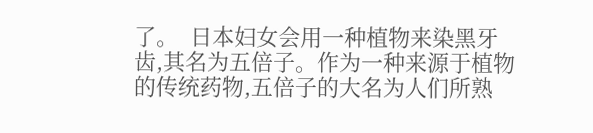了。  日本妇女会用一种植物来染黑牙齿,其名为五倍子。作为一种来源于植物的传统药物,五倍子的大名为人们所熟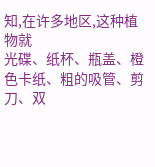知,在许多地区,这种植物就
光碟、纸杯、瓶盖、橙色卡纸、粗的吸管、剪刀、双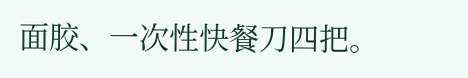面胶、一次性快餐刀四把。